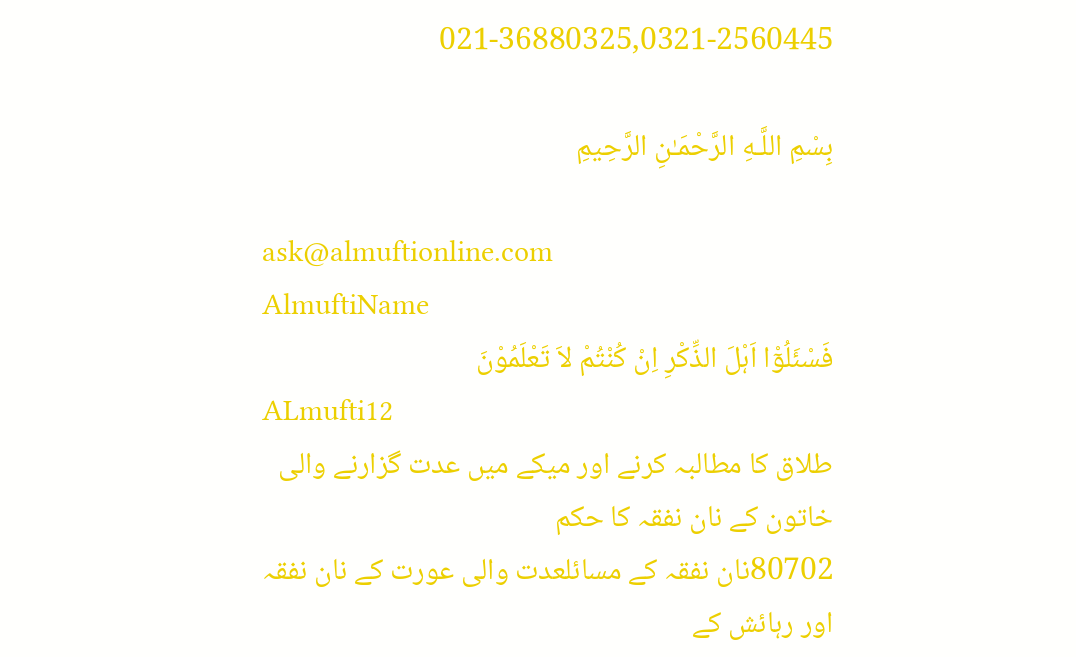021-36880325,0321-2560445

بِسْمِ اللَّـهِ الرَّحْمَـٰنِ الرَّحِيمِ

ask@almuftionline.com
AlmuftiName
فَسْئَلُوْٓا اَہْلَ الذِّکْرِ اِنْ کُنْتُمْ لاَ تَعْلَمُوْنَ
ALmufti12
طلاق کا مطالبہ کرنے اور میکے میں عدت گزارنے والی خاتون کے نان نفقہ کا حکم
80702نان نفقہ کے مسائلعدت والی عورت کے نان نفقہ اور رہائش کے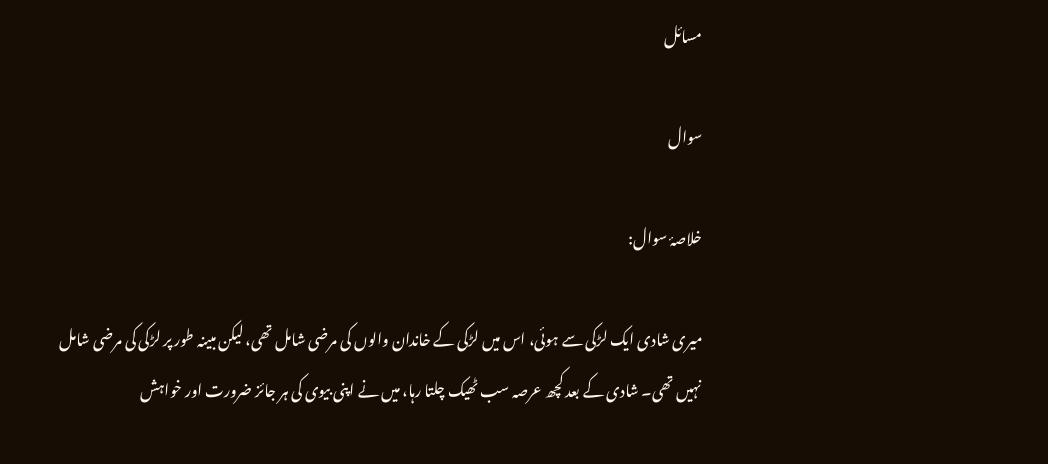مسائل

سوال

خلاصۂ سوال:

میری شادی ایک لڑکی سے ہوئی، اس میں لڑکی کے خاندان والوں کی مرضی شامل تھی، لیکن مبینہ طور پر لڑکی کی مرضی شامل نہیں تھی۔ شادی کے بعد کچھ عرصہ سب ٹھیک چلتا رہا، میں نے اپنی بیوی کی ہر جائز ضرورت اور خواہش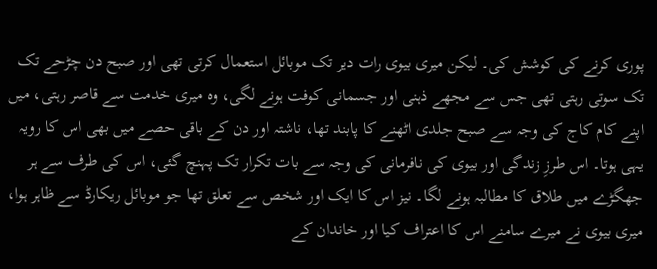پوری کرنے کی کوشش کی۔ لیکن میری بیوی رات دیر تک موبائل استعمال کرتی تھی اور صبح دن چڑحے تک تک سوتی رہتی تھی جس سے مجھے ذہنی اور جسمانی کوفت ہونے لگی، وہ میری خدمت سے قاصر رہتی، میں اپنے کام کاج کی وجہ سے صبح جلدی اٹھنے کا پابند تھا، ناشتہ اور دن کے باقی حصے میں بھی اس کا رویہ یہی ہوتا۔ اس طرزِ زندگی اور بیوی کی نافرمانی کی وجہ سے بات تکرار تک پہنچ گئی، اس کی طرف سے ہر جھگڑے میں طلاق کا مطالبہ ہونے لگا۔ نیز اس کا ایک اور شخص سے تعلق تھا جو موبائل ریکارڈ سے ظاہر ہوا، میری بیوی نے میرے سامنے اس کا اعتراف کیا اور خاندان کے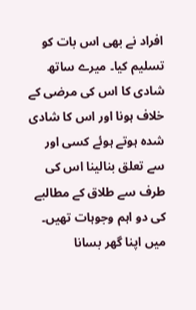افراد نے بھی اس بات کو تسلیم کیا۔ میرے ساتھ شادی کا اس کی مرضی کے خلاف ہونا اور اس کا شادی شدہ ہوتے ہوئے کسی اور سے تعلق بنالینا اس کی طرف سے طلاق کے مطالبے کی دو اہم وجوہات تھیں۔ میں اپنا گھر بسانا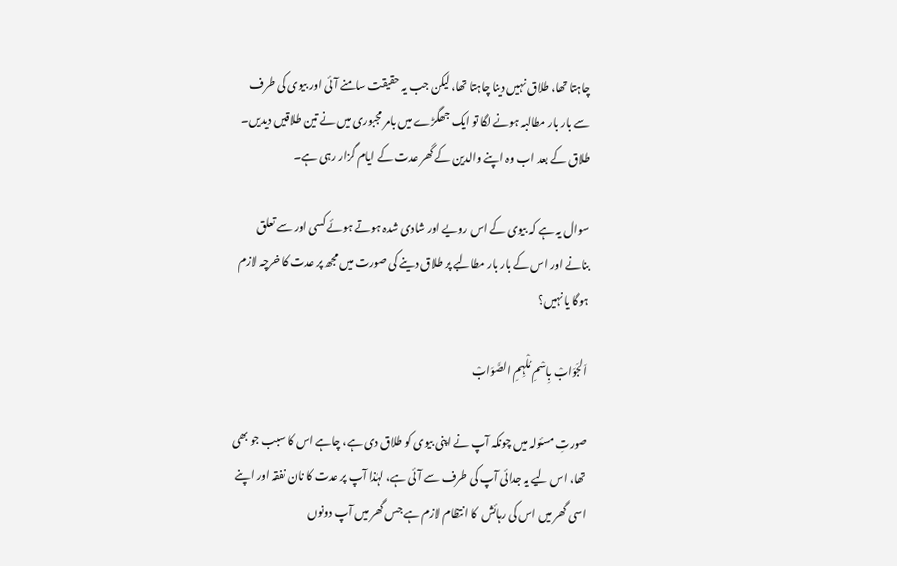چاہتا تھا، طلاق نہیں دینا چاہتا تھا، لیکن جب یہ حقیقت سامنے آئی اور بیوی کی طرف سے بار بار مطالبہ ہونے لگا تو ایک جھگڑے میں بامر مجبوری میں نے تین طلاقیں دیدیں۔ طلاق کے بعد اب وہ اپنے والدین کے گھر عدت کے ایام گزار رہی ہے۔

سوال یہ ہے کہ بیوی کے اس رویے اور شادی شدہ ہوتے ہوئے کسی اور سے تعلق بنانے اور اس کے بار بار مطالبے پر طلاق دینے کی صورت میں مجھ پر عدت کا خرچہ لازم ہوگا یا نہیں؟

اَلجَوَابْ بِاسْمِ مُلْہِمِ الصَّوَابْ

صورتِ مسئولہ میں چونکہ آپ نے اپنی بیوی کو طلاق دی ہے، چاہے اس کا سبب جو بھی تھا، اس لیے یہ جدائی آپ کی طرف سے آئی ہے، لہٰذا آپ پر عدت کا نان نفقہ اور اپنے اسی گھر میں اس کی رہائش  کا انتظام لازم ہے جس گھر میں آپ دونوں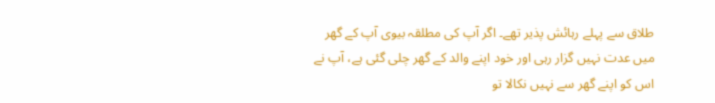طلاق سے پہلے رہائش پذیر تھے۔ اگر آپ کی مطلقہ بیوی آپ کے گھر میں عدت نہیں گزار رہی اور خود اپنے والد کے گھر چلی گئی ہے، آپ نے اس کو اپنے گھر سے نہیں نکالا تو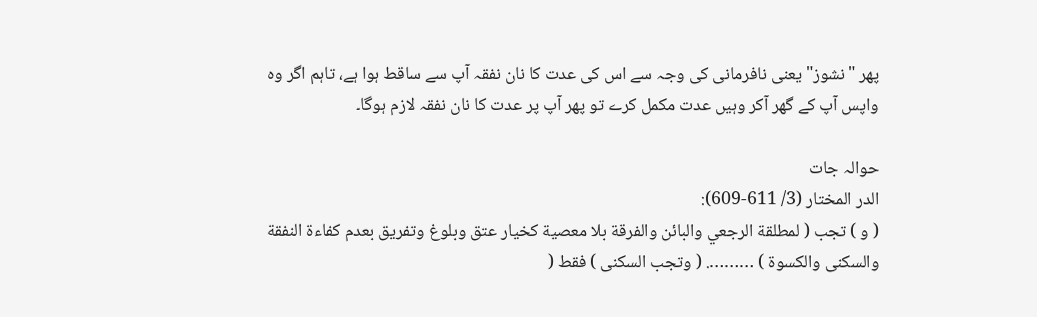پھر "نشوز" یعنی نافرمانی کی وجہ سے اس کی عدت کا نان نفقہ آپ سے ساقط ہوا ہے، تاہم اگر وہ واپس آپ کے گھر آکر وہیں عدت مکمل کرے تو پھر آپ پر عدت کا نان نفقہ لازم ہوگا۔

حوالہ جات
الدر المختار (3/ 611-609):
( و ) تجب ( لمطلقة الرجعي والبائن والفرقة بلا معصية كخيار عتق وبلوغ وتفريق بعدم كفاءة النفقة والسكنى والكسوة ) ………. ( وتجب السكنى ) فقط (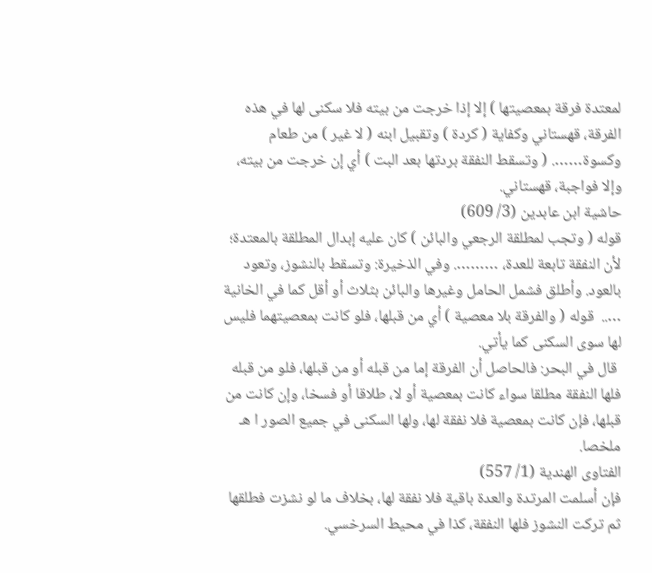لمعتدة فرقة بمعصيتها ) إلا إذا خرجت من بيته فلا سكنى لها في هذه الفرقة، قهستاني وكفاية ( كردة ) وتقبيل ابنه ( لا غير ) من طعام وكسوة……. ( وتسقط النفقة بردتها بعد البت ) أي إن خرجت من بيته، وإلا فواجبة، قهستاني.
حاشية ابن عابدين (3/ 609)
قوله ( وتجب لمطلقة الرجعي والبائن ) كان عليه إبدال المطلقة بالمعتدة؛ لأن النفقة تابعة للعدة، ………. وفي الذخيرة: وتسقط بالنشوز، وتعود بالعود. وأطلق فشمل الحامل وغيرها والبائن بثلاث أو أقل كما في الخانية …..  قوله ( والفرقة بلا معصية ) أي من قبلها، فلو كانت بمعصيتهما فليس لها سوى السكنى كما يأتي.
 قال في البحر: فالحاصل أن الفرقة إما من قبله أو من قبلها، فلو من قبله فلها النفقة مطلقا سواء كانت بمعصية أو لا، طلاقا أو فسخا، وإن كانت من قبلها، فإن كانت بمعصية فلا نفقة لها، ولها السكنى في جميع الصور ا هـ ملخصا.
الفتاوى الهندية (1/ 557)
فإن أسلمت المرتدة والعدة باقية فلا نفقة لها، بخلاف ما لو نشزت فطلقها ثم تركت النشوز فلها النفقة، كذا في محيط السرخسي.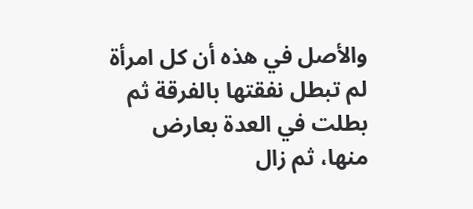والأصل في هذه أن كل امرأة لم تبطل نفقتها بالفرقة ثم بطلت في العدة بعارض منها، ثم زال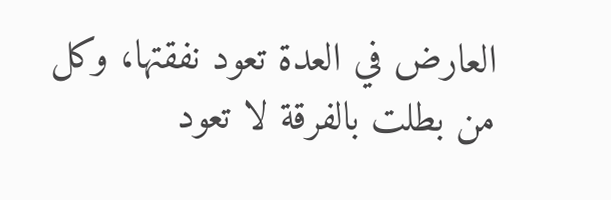العارض في العدة تعود نفقتها، وكل من بطلت بالفرقة لا تعود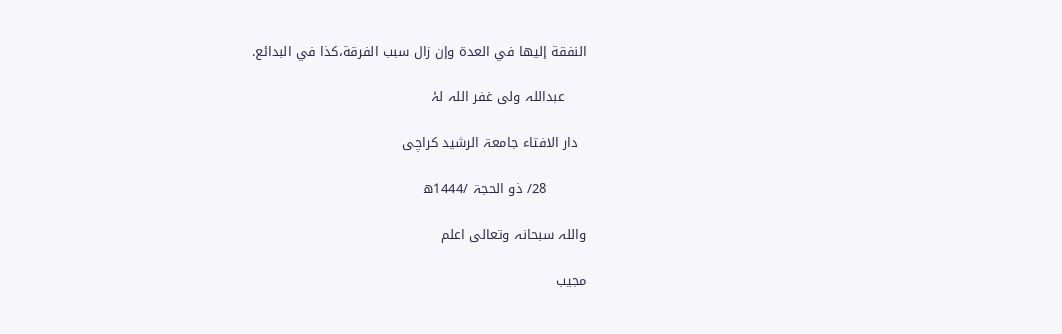النفقة إليها في العدة وإن زال سبب الفرقة،كذا في البدائع.

     عبداللہ ولی غفر اللہ لہٗ

  دار الافتاء جامعۃ الرشید کراچی

         28/ ذو الحجۃ /1444ھ

واللہ سبحانہ وتعالی اعلم

مجیب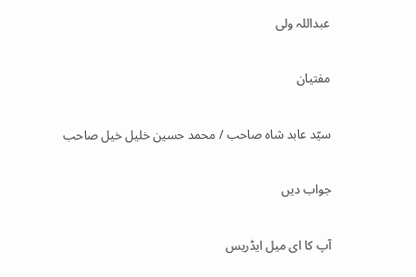عبداللہ ولی

مفتیان

سیّد عابد شاہ صاحب / محمد حسین خلیل خیل صاحب

جواب دیں

آپ کا ای میل ایڈریس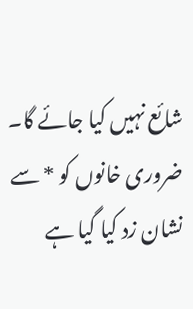شائع نہیں کیا جائے گا۔ ضروری خانوں کو * سے نشان زد کیا گیا ہے